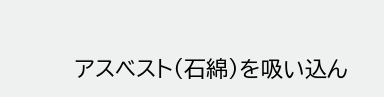アスベスト(石綿)を吸い込ん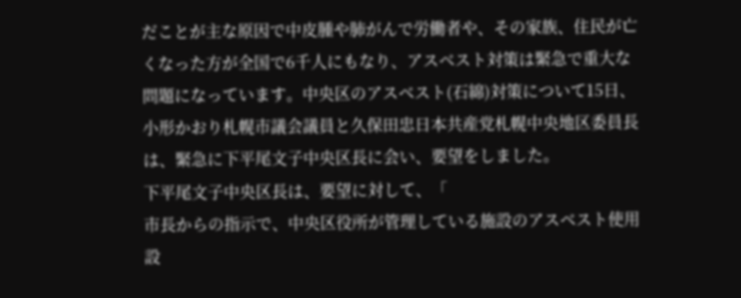だことが主な原因で中皮腫や肺がんで労働者や、その家族、住民が亡くなった方が全国で6千人にもなり、アスベスト対策は緊急で重大な問題になっています。中央区のアスベスト(石綿)対策について15日、小形かおり札幌市議会議員と久保田忠日本共産党札幌中央地区委員長は、緊急に下平尾文子中央区長に会い、要望をしました。
下平尾文子中央区長は、要望に対して、「
市長からの指示で、中央区役所が管理している施設のアスベスト使用設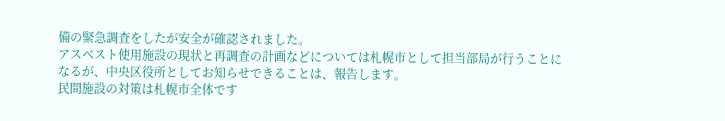備の緊急調査をしたが安全が確認されました。
アスベスト使用施設の現状と再調査の計画などについては札幌市として担当部局が行うことになるが、中央区役所としてお知らせできることは、報告します。
民間施設の対策は札幌市全体です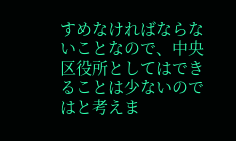すめなければならないことなので、中央区役所としてはできることは少ないのではと考えま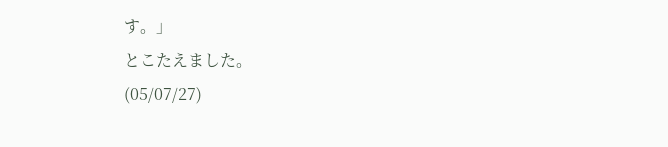す。」
とこたえました。
(05/07/27)